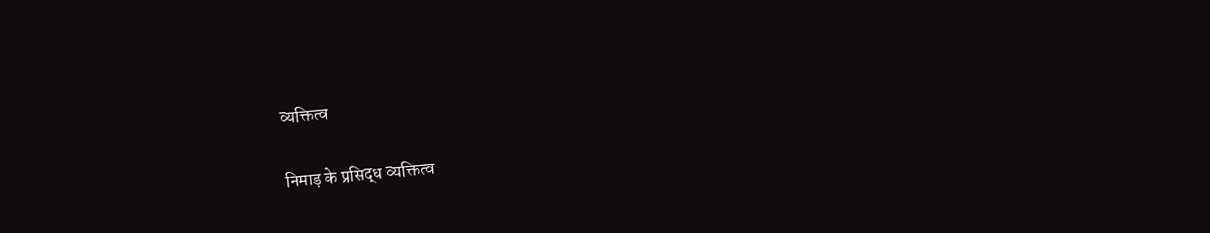व्यक्तित्व

निमाड़ के प्रसिद्ध व्यक्तित्व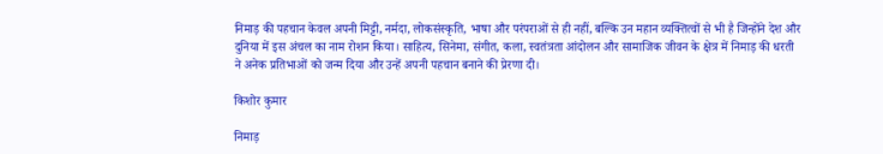निमाड़ की पहचान केवल अपनी मिट्टी, नर्मदा, लोकसंस्कृति, भाषा और परंपराओं से ही नहीं, बल्कि उन महान व्यक्तित्वों से भी है जिन्होंने देश और दुनिया में इस अंचल का नाम रोशन किया। साहित्य, सिनेमा, संगीत, कला, स्वतंत्रता आंदोलन और सामाजिक जीवन के क्षेत्र में निमाड़ की धरती ने अनेक प्रतिभाओं को जन्म दिया और उन्हें अपनी पहचान बनाने की प्रेरणा दी।

किशोर कुमार

निमाड़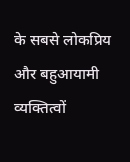के सबसे लोकप्रिय और बहुआयामी व्यक्तित्वों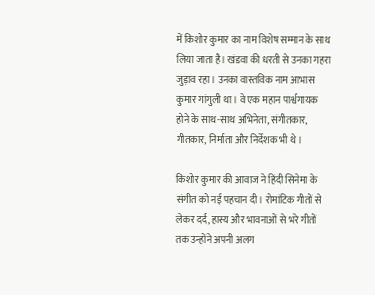में किशोर कुमार का नाम विशेष सम्मान के साथ लिया जाता है। खंडवा की धरती से उनका गहरा जुड़ाव रहा। उनका वास्तविक नाम आभास कुमार गांगुली था। वे एक महान पार्श्वगायक होने के साथ-साथ अभिनेता, संगीतकार, गीतकार, निर्माता और निर्देशक भी थे।

किशोर कुमार की आवाज ने हिंदी सिनेमा के संगीत को नई पहचान दी। रोमांटिक गीतों से लेकर दर्द, हास्य और भावनाओं से भरे गीतों तक उन्होंने अपनी अलग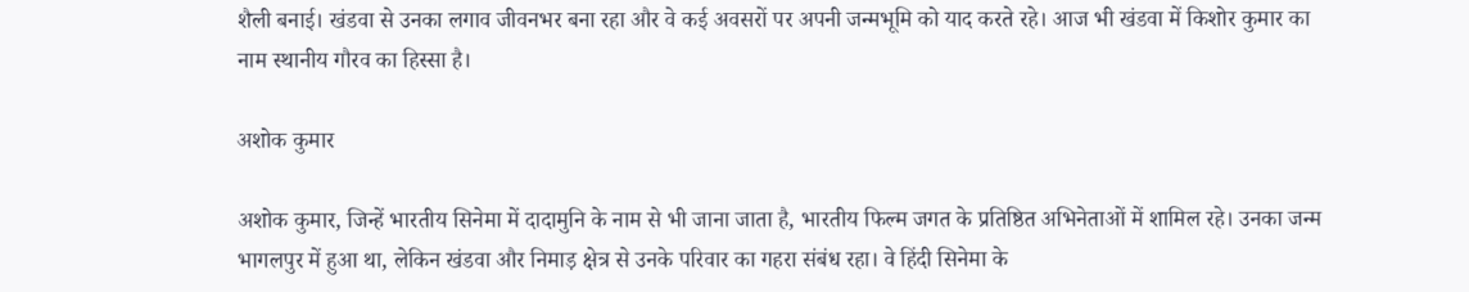शैली बनाई। खंडवा से उनका लगाव जीवनभर बना रहा और वे कई अवसरों पर अपनी जन्मभूमि को याद करते रहे। आज भी खंडवा में किशोर कुमार का नाम स्थानीय गौरव का हिस्सा है।

अशोक कुमार

अशोक कुमार, जिन्हें भारतीय सिनेमा में दादामुनि के नाम से भी जाना जाता है, भारतीय फिल्म जगत के प्रतिष्ठित अभिनेताओं में शामिल रहे। उनका जन्म भागलपुर में हुआ था, लेकिन खंडवा और निमाड़ क्षेत्र से उनके परिवार का गहरा संबंध रहा। वे हिंदी सिनेमा के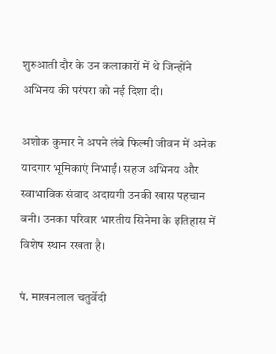शुरुआती दौर के उन कलाकारों में थे जिन्होंने अभिनय की परंपरा को नई दिशा दी।

अशोक कुमार ने अपने लंबे फिल्मी जीवन में अनेक यादगार भूमिकाएं निभाईं। सहज अभिनय और स्वाभाविक संवाद अदायगी उनकी खास पहचान बनी। उनका परिवार भारतीय सिनेमा के इतिहास में विशेष स्थान रखता है।

पं. माखनलाल चतुर्वेदी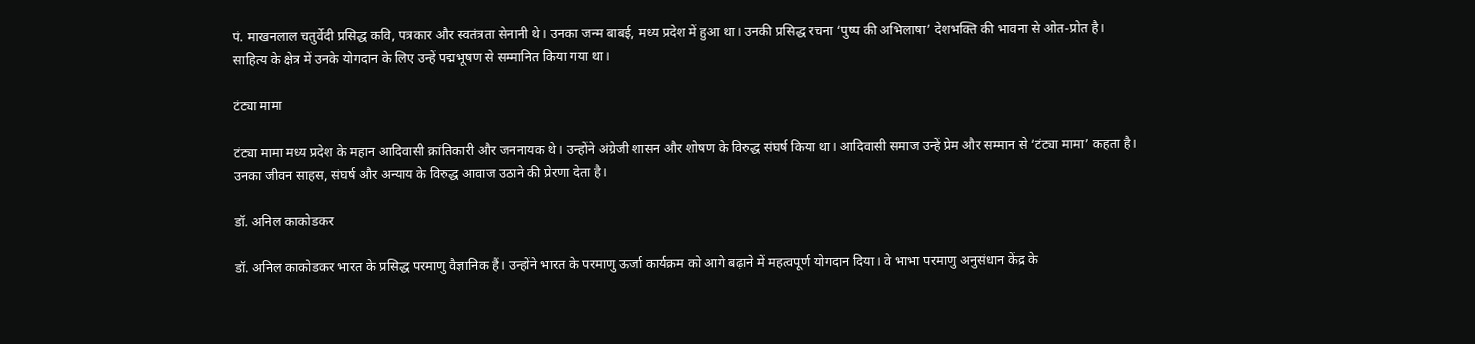पं. माखनलाल चतुर्वेदी प्रसिद्ध कवि, पत्रकार और स्वतंत्रता सेनानी थे। उनका जन्म बाबई, मध्य प्रदेश में हुआ था। उनकी प्रसिद्ध रचना ‘पुष्प की अभिलाषा’ देशभक्ति की भावना से ओत-प्रोत है। साहित्य के क्षेत्र में उनके योगदान के लिए उन्हें पद्मभूषण से सम्मानित किया गया था।

टंट्या मामा

टंट्या मामा मध्य प्रदेश के महान आदिवासी क्रांतिकारी और जननायक थे। उन्होंने अंग्रेजी शासन और शोषण के विरुद्ध संघर्ष किया था। आदिवासी समाज उन्हें प्रेम और सम्मान से ‘टंट्या मामा’ कहता है। उनका जीवन साहस, संघर्ष और अन्याय के विरुद्ध आवाज उठाने की प्रेरणा देता है।

डॉ. अनिल काकोडकर

डॉ. अनिल काकोडकर भारत के प्रसिद्ध परमाणु वैज्ञानिक हैं। उन्होंने भारत के परमाणु ऊर्जा कार्यक्रम को आगे बढ़ाने में महत्वपूर्ण योगदान दिया। वे भाभा परमाणु अनुसंधान केंद्र के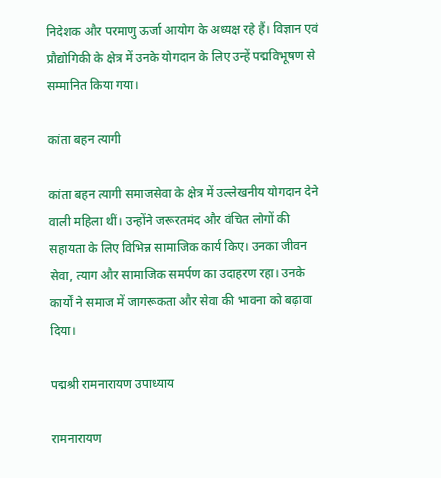निदेशक और परमाणु ऊर्जा आयोग के अध्यक्ष रहे हैं। विज्ञान एवं प्रौद्योगिकी के क्षेत्र में उनके योगदान के लिए उन्हें पद्मविभूषण से सम्मानित किया गया।

कांता बहन त्यागी

कांता बहन त्यागी समाजसेवा के क्षेत्र में उल्लेखनीय योगदान देने वाली महिला थीं। उन्होंने जरूरतमंद और वंचित लोगों की सहायता के लिए विभिन्न सामाजिक कार्य किए। उनका जीवन सेवा, त्याग और सामाजिक समर्पण का उदाहरण रहा। उनके कार्यों ने समाज में जागरूकता और सेवा की भावना को बढ़ावा दिया।

पद्मश्री रामनारायण उपाध्याय

रामनारायण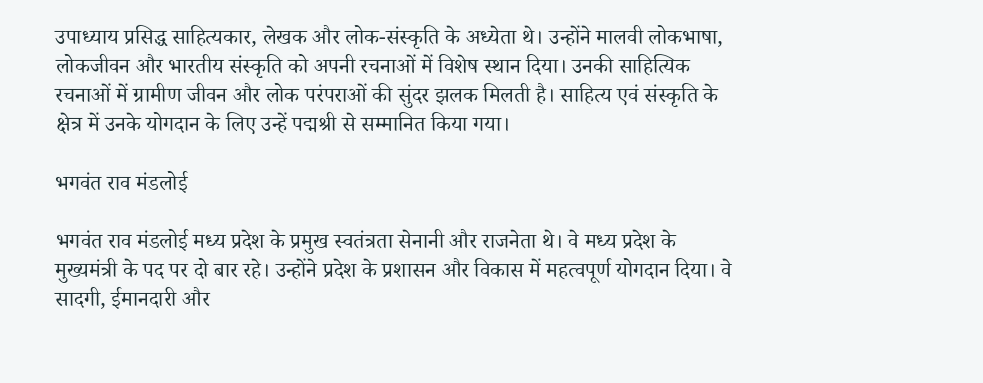उपाध्याय प्रसिद्ध साहित्यकार, लेखक और लोक-संस्कृति के अध्येता थे। उन्होंने मालवी लोकभाषा, लोकजीवन और भारतीय संस्कृति को अपनी रचनाओं में विशेष स्थान दिया। उनकी साहित्यिक रचनाओं में ग्रामीण जीवन और लोक परंपराओं की सुंदर झलक मिलती है। साहित्य एवं संस्कृति के क्षेत्र में उनके योगदान के लिए उन्हें पद्मश्री से सम्मानित किया गया।

भगवंत राव मंडलोई

भगवंत राव मंडलोई मध्य प्रदेश के प्रमुख स्वतंत्रता सेनानी और राजनेता थे। वे मध्य प्रदेश के मुख्यमंत्री के पद पर दो बार रहे। उन्होंने प्रदेश के प्रशासन और विकास में महत्वपूर्ण योगदान दिया। वे सादगी, ईमानदारी और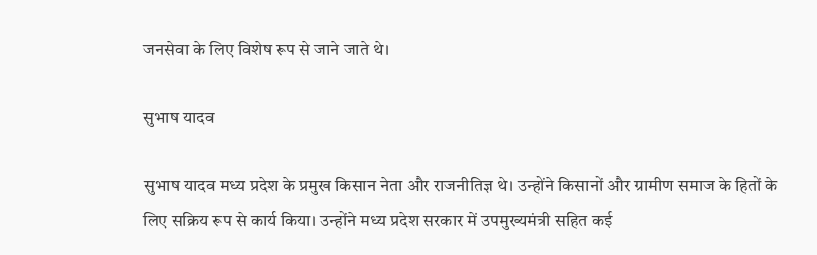जनसेवा के लिए विशेष रूप से जाने जाते थे।

सुभाष यादव

सुभाष यादव मध्य प्रदेश के प्रमुख किसान नेता और राजनीतिज्ञ थे। उन्होंने किसानों और ग्रामीण समाज के हितों के लिए सक्रिय रूप से कार्य किया। उन्होंने मध्य प्रदेश सरकार में उपमुख्यमंत्री सहित कई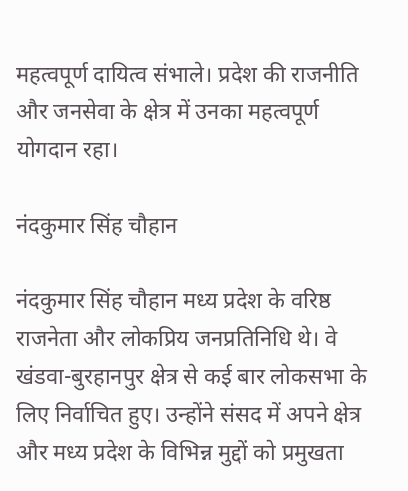महत्वपूर्ण दायित्व संभाले। प्रदेश की राजनीति और जनसेवा के क्षेत्र में उनका महत्वपूर्ण योगदान रहा।

नंदकुमार सिंह चौहान

नंदकुमार सिंह चौहान मध्य प्रदेश के वरिष्ठ राजनेता और लोकप्रिय जनप्रतिनिधि थे। वे खंडवा-बुरहानपुर क्षेत्र से कई बार लोकसभा के लिए निर्वाचित हुए। उन्होंने संसद में अपने क्षेत्र और मध्य प्रदेश के विभिन्न मुद्दों को प्रमुखता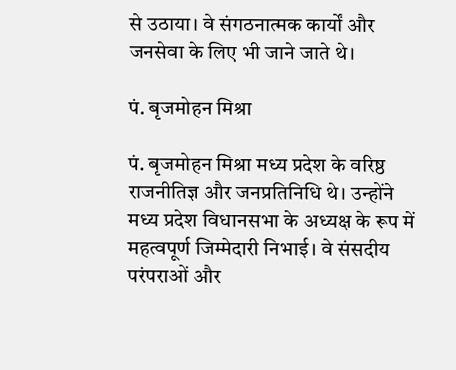से उठाया। वे संगठनात्मक कार्यों और जनसेवा के लिए भी जाने जाते थे।

पं. बृजमोहन मिश्रा

पं. बृजमोहन मिश्रा मध्य प्रदेश के वरिष्ठ राजनीतिज्ञ और जनप्रतिनिधि थे। उन्होंने मध्य प्रदेश विधानसभा के अध्यक्ष के रूप में महत्वपूर्ण जिम्मेदारी निभाई। वे संसदीय परंपराओं और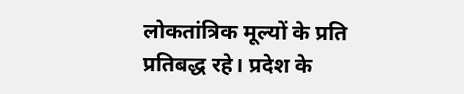लोकतांत्रिक मूल्यों के प्रति प्रतिबद्ध रहे। प्रदेश के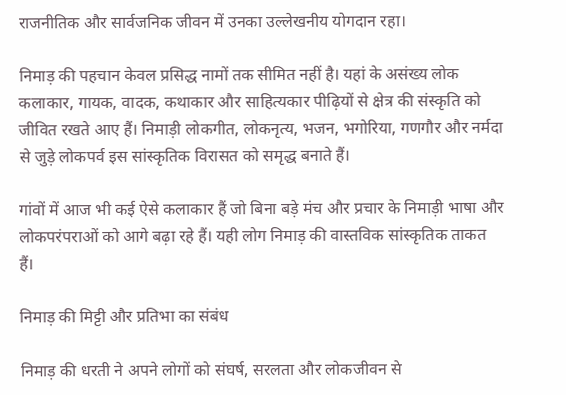राजनीतिक और सार्वजनिक जीवन में उनका उल्लेखनीय योगदान रहा।

निमाड़ की पहचान केवल प्रसिद्ध नामों तक सीमित नहीं है। यहां के असंख्य लोक कलाकार, गायक, वादक, कथाकार और साहित्यकार पीढ़ियों से क्षेत्र की संस्कृति को जीवित रखते आए हैं। निमाड़ी लोकगीत, लोकनृत्य, भजन, भगोरिया, गणगौर और नर्मदा से जुड़े लोकपर्व इस सांस्कृतिक विरासत को समृद्ध बनाते हैं।

गांवों में आज भी कई ऐसे कलाकार हैं जो बिना बड़े मंच और प्रचार के निमाड़ी भाषा और लोकपरंपराओं को आगे बढ़ा रहे हैं। यही लोग निमाड़ की वास्तविक सांस्कृतिक ताकत हैं।

निमाड़ की मिट्टी और प्रतिभा का संबंध

निमाड़ की धरती ने अपने लोगों को संघर्ष, सरलता और लोकजीवन से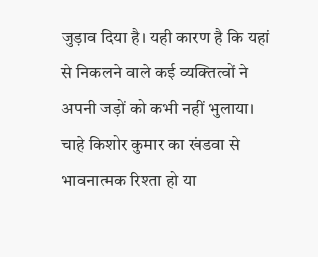जुड़ाव दिया है। यही कारण है कि यहां से निकलने वाले कई व्यक्तित्वों ने अपनी जड़ों को कभी नहीं भुलाया। चाहे किशोर कुमार का खंडवा से भावनात्मक रिश्ता हो या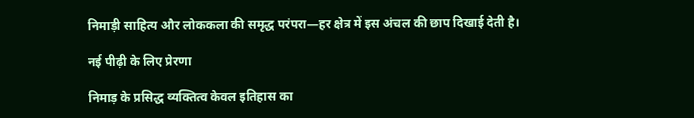निमाड़ी साहित्य और लोककला की समृद्ध परंपरा—हर क्षेत्र में इस अंचल की छाप दिखाई देती है।

नई पीढ़ी के लिए प्रेरणा

निमाड़ के प्रसिद्ध व्यक्तित्व केवल इतिहास का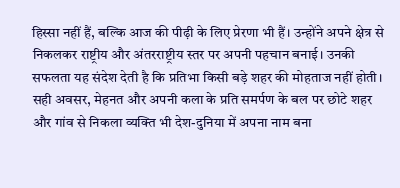हिस्सा नहीं हैं, बल्कि आज की पीढ़ी के लिए प्रेरणा भी हैं। उन्होंने अपने क्षेत्र से निकलकर राष्ट्रीय और अंतरराष्ट्रीय स्तर पर अपनी पहचान बनाई। उनकी सफलता यह संदेश देती है कि प्रतिभा किसी बड़े शहर की मोहताज नहीं होती। सही अवसर, मेहनत और अपनी कला के प्रति समर्पण के बल पर छोटे शहर और गांव से निकला व्यक्ति भी देश-दुनिया में अपना नाम बना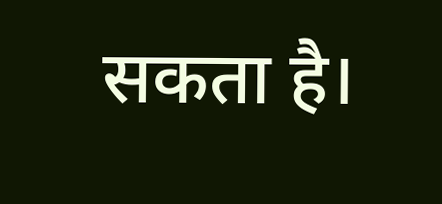सकता है।